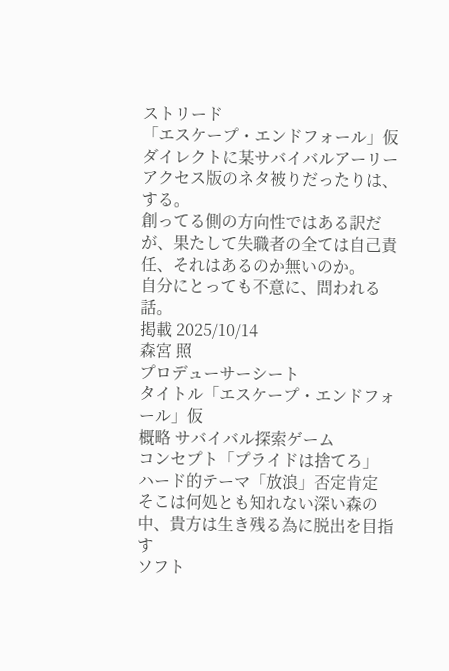ストリード
「エスケープ・エンドフォール」仮
ダイレクトに某サバイバルアーリーアクセス版のネタ被りだったりは、する。
創ってる側の方向性ではある訳だが、果たして失職者の全ては自己責任、それはあるのか無いのか。
自分にとっても不意に、問われる話。
掲載 2025/10/14
森宮 照
プロデューサーシート
タイトル「エスケープ・エンドフォール」仮
概略 サバイバル探索ゲーム
コンセプト「プライドは捨てろ」
ハード的テーマ「放浪」否定肯定
そこは何処とも知れない深い森の中、貴方は生き残る為に脱出を目指す
ソフト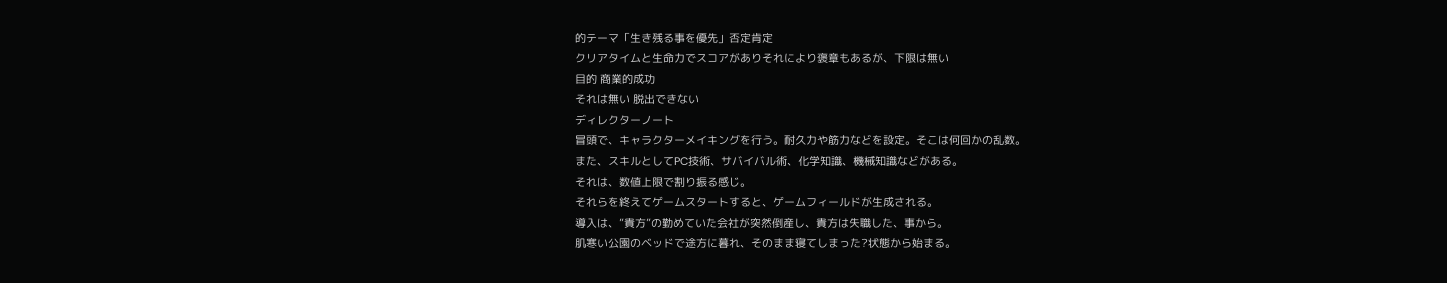的テーマ「生き残る事を優先」否定肯定
クリアタイムと生命力でスコアがありそれにより褒章もあるが、下限は無い
目的 商業的成功
それは無い 脱出できない
ディレクターノート
冒頭で、キャラクターメイキングを行う。耐久力や筋力などを設定。そこは何回かの乱数。
また、スキルとしてPC技術、サバイバル術、化学知識、機械知識などがある。
それは、数値上限で割り振る感じ。
それらを終えてゲームスタートすると、ゲームフィールドが生成される。
導入は、”貴方”の勤めていた会社が突然倒産し、貴方は失職した、事から。
肌寒い公園のベッドで途方に暮れ、そのまま寝てしまった?状態から始まる。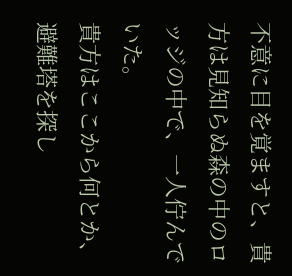不意に目を覚ますと、貴方は見知らぬ森の中のロッジの中で、一人佇んでいた。
貴方はここから何とか、避難塔を探し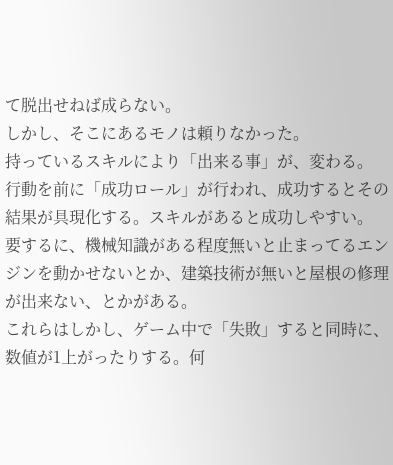て脱出せねば成らない。
しかし、そこにあるモノは頼りなかった。
持っているスキルにより「出来る事」が、変わる。
行動を前に「成功ロール」が行われ、成功するとその結果が具現化する。スキルがあると成功しやすい。
要するに、機械知識がある程度無いと止まってるエンジンを動かせないとか、建築技術が無いと屋根の修理が出来ない、とかがある。
これらはしかし、ゲーム中で「失敗」すると同時に、数値が1上がったりする。何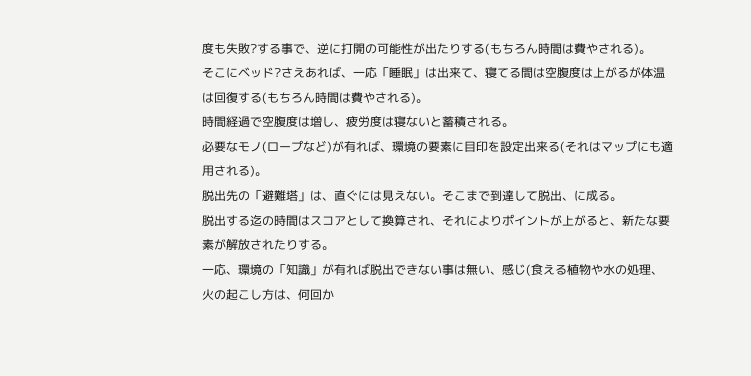度も失敗?する事で、逆に打開の可能性が出たりする(もちろん時間は費やされる)。
そこにベッド?さえあれば、一応「睡眠」は出来て、寝てる間は空腹度は上がるが体温は回復する(もちろん時間は費やされる)。
時間経過で空腹度は増し、疲労度は寝ないと蓄積される。
必要なモノ(ロープなど)が有れば、環境の要素に目印を設定出来る(それはマップにも適用される)。
脱出先の「避難塔」は、直ぐには見えない。そこまで到達して脱出、に成る。
脱出する迄の時間はスコアとして換算され、それによりポイントが上がると、新たな要素が解放されたりする。
一応、環境の「知識」が有れば脱出できない事は無い、感じ(食える植物や水の処理、火の起こし方は、何回か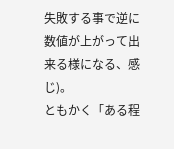失敗する事で逆に数値が上がって出来る様になる、感じ)。
ともかく「ある程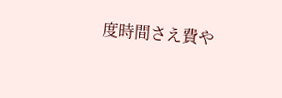度時間さえ費や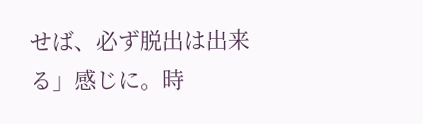せば、必ず脱出は出来る」感じに。時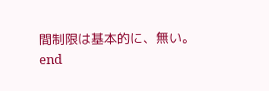間制限は基本的に、無い。
end